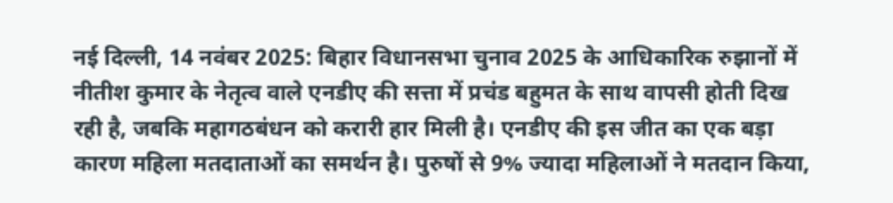नई दिल्ली, 14 नवंबर 2025: बिहार विधानसभा चुनाव 2025 के आधिकारिक रुझानों में नीतीश कुमार के नेतृत्व वाले एनडीए की सत्ता में प्रचंड बहुमत के साथ वापसी होती दिख रही है, जबकि महागठबंधन को करारी हार मिली है। एनडीए की इस जीत का एक बड़ा कारण महिला मतदाताओं का समर्थन है। पुरुषों से 9% ज्यादा महिलाओं ने मतदान किया,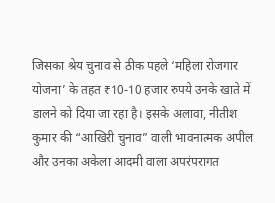जिसका श्रेय चुनाव से ठीक पहले ‘महिला रोजगार योजना’ के तहत ₹10-10 हजार रुपये उनके खाते में डालने को दिया जा रहा है। इसके अलावा, नीतीश कुमार की “आखिरी चुनाव” वाली भावनात्मक अपील और उनका अकेला आदमी वाला अपरंपरागत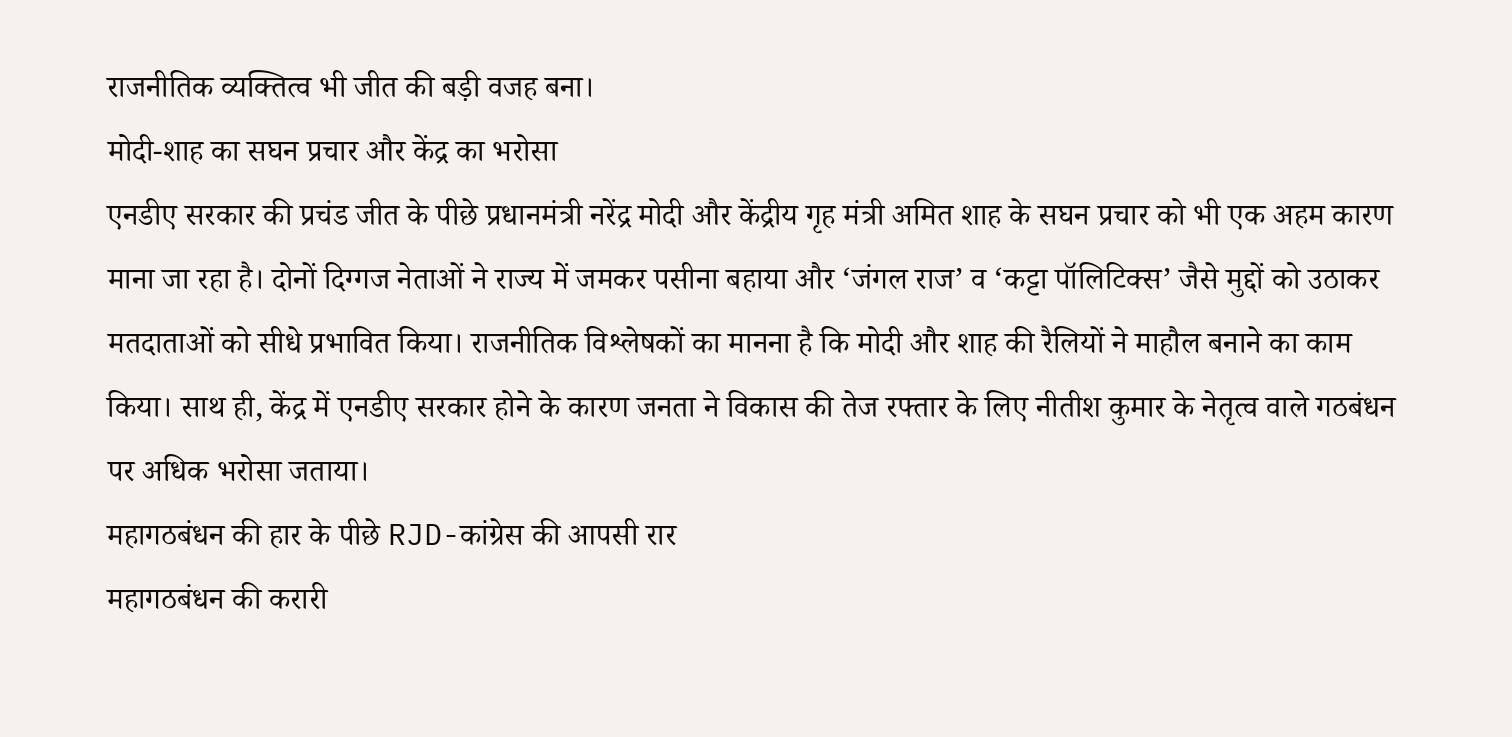राजनीतिक व्यक्तित्व भी जीत की बड़ी वजह बना।
मोदी-शाह का सघन प्रचार और केंद्र का भरोसा
एनडीए सरकार की प्रचंड जीत के पीछे प्रधानमंत्री नरेंद्र मोदी और केंद्रीय गृह मंत्री अमित शाह के सघन प्रचार को भी एक अहम कारण माना जा रहा है। दोनों दिग्गज नेताओं ने राज्य में जमकर पसीना बहाया और ‘जंगल राज’ व ‘कट्टा पॉलिटिक्स’ जैसे मुद्दों को उठाकर मतदाताओं को सीधे प्रभावित किया। राजनीतिक विश्लेषकों का मानना है कि मोदी और शाह की रैलियों ने माहौल बनाने का काम किया। साथ ही, केंद्र में एनडीए सरकार होने के कारण जनता ने विकास की तेज रफ्तार के लिए नीतीश कुमार के नेतृत्व वाले गठबंधन पर अधिक भरोसा जताया।
महागठबंधन की हार के पीछे RJD-कांग्रेस की आपसी रार
महागठबंधन की करारी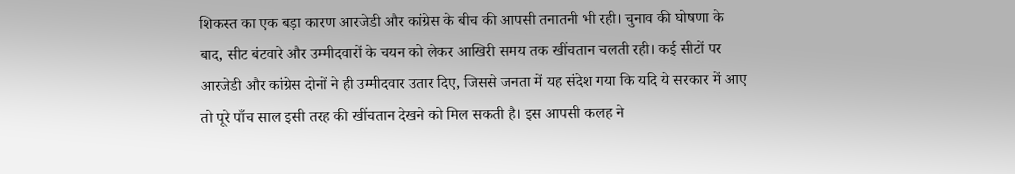शिकस्त का एक बड़ा कारण आरजेडी और कांग्रेस के बीच की आपसी तनातनी भी रही। चुनाव की घोषणा के बाद, सीट बंटवारे और उम्मीदवारों के चयन को लेकर आखिरी समय तक खींचतान चलती रही। कई सीटों पर आरजेडी और कांग्रेस दोनों ने ही उम्मीदवार उतार दिए, जिससे जनता में यह संदेश गया कि यदि ये सरकार में आए तो पूरे पाँच साल इसी तरह की खींचतान देखने को मिल सकती है। इस आपसी कलह ने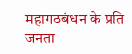महागठबंधन के प्रति जनता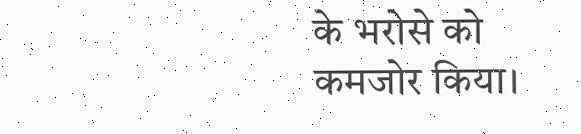के भरोसे को कमजोर किया।